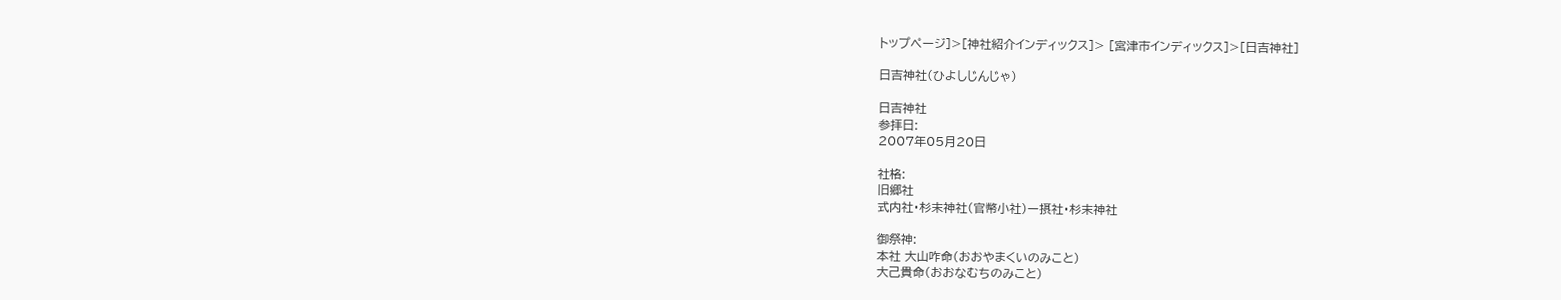トップページ]>[神社紹介インディックス]> [宮津市インディックス]>[日吉神社]

日吉神社(ひよしじんじゃ)

日吉神社
参拝日:
2007年05月20日

社格:
旧郷社
式内社・杉末神社(官幣小社)ー摂社・杉末神社

御祭神:
本社 大山咋命(おおやまくいのみこと)
大己貴命(おおなむちのみこと)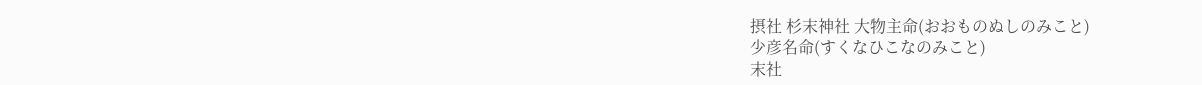摂社 杉末神社 大物主命(おおものぬしのみこと)
少彦名命(すくなひこなのみこと)
末社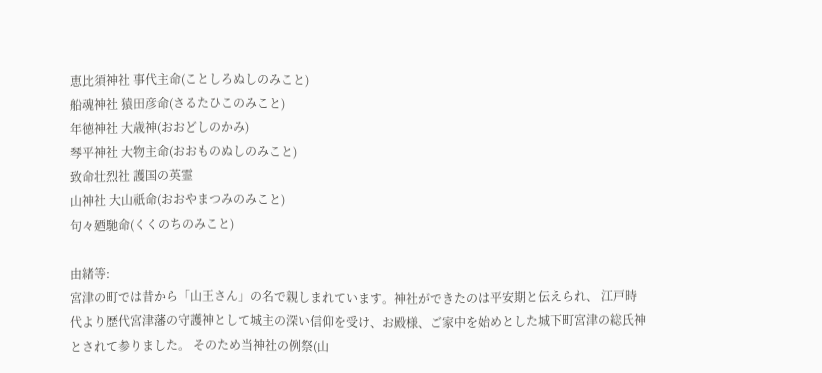恵比須神社 事代主命(ことしろぬしのみこと)
船魂神社 猿田彦命(さるたひこのみこと)
年徳神社 大歳神(おおどしのかみ)
琴平神社 大物主命(おおものぬしのみこと)
致命壮烈社 護国の英霊
山神社 大山祇命(おおやまつみのみこと)
句々廼馳命(くくのちのみこと)

由緒等:
宮津の町では昔から「山王さん」の名で親しまれています。神社ができたのは平安期と伝えられ、 江戸時代より歴代宮津藩の守護神として城主の深い信仰を受け、お殿様、ご家中を始めとした城下町宮津の総氏神とされて参りました。 そのため当神社の例祭(山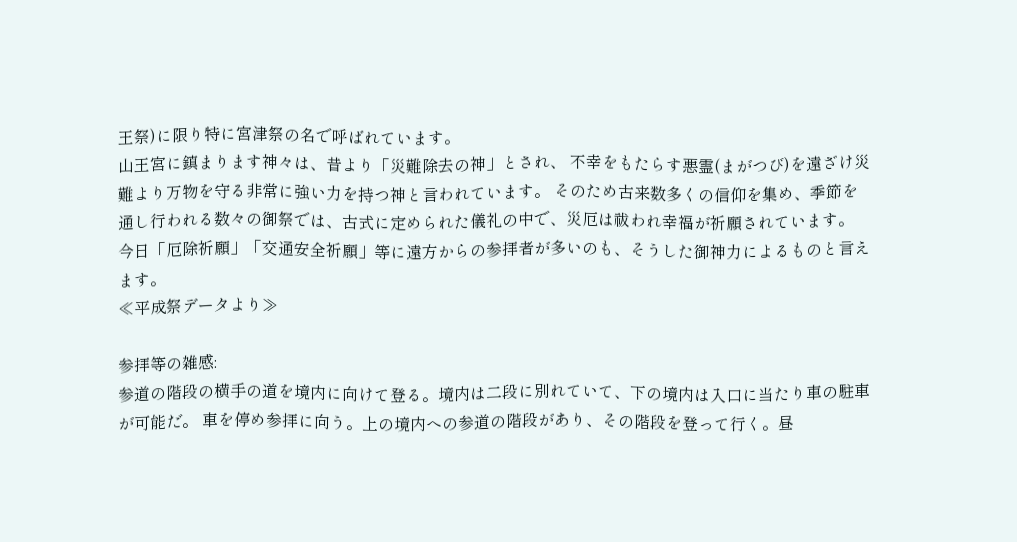王祭)に限り特に宮津祭の名で呼ばれています。
山王宮に鎮まります神々は、昔より「災難除去の神」とされ、 不幸をもたらす悪霊(まがつび)を遠ざけ災難より万物を守る非常に強い力を持つ神と言われています。 そのため古来数多くの信仰を集め、季節を通し行われる数々の御祭では、古式に定められた儀礼の中で、災厄は祓われ幸福が祈願されています。
今日「厄除祈願」「交通安全祈願」等に遠方からの参拝者が多いのも、そうした御神力によるものと言えます。
≪平成祭データより≫

参拝等の雑感:
参道の階段の横手の道を境内に向けて登る。境内は二段に別れていて、下の境内は入口に当たり車の駐車が可能だ。 車を停め参拝に向う。上の境内への参道の階段があり、その階段を登って行く。昼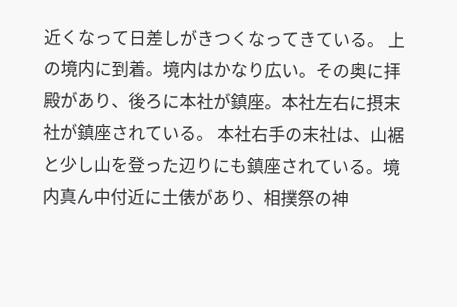近くなって日差しがきつくなってきている。 上の境内に到着。境内はかなり広い。その奥に拝殿があり、後ろに本社が鎮座。本社左右に摂末社が鎮座されている。 本社右手の末社は、山裾と少し山を登った辺りにも鎮座されている。境内真ん中付近に土俵があり、相撲祭の神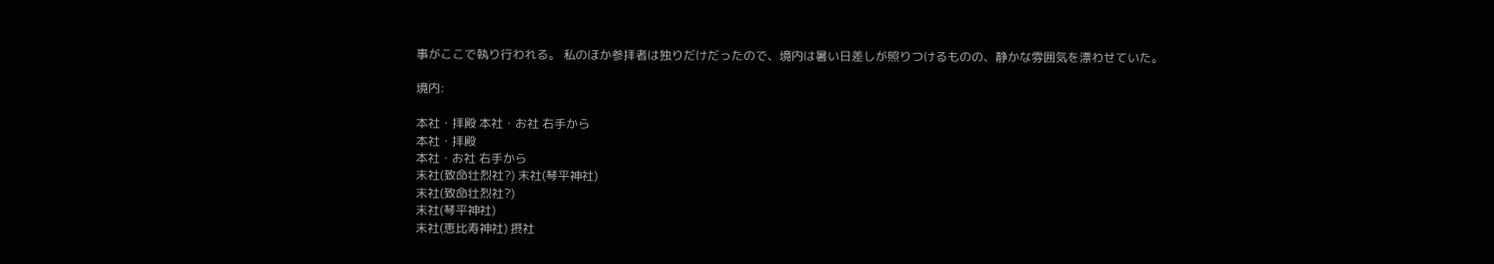事がここで執り行われる。 私のほか参拝者は独りだけだったので、境内は暑い日差しが照りつけるものの、静かな雰囲気を漂わせていた。

境内:

本社・拝殿 本社・お社 右手から
本社・拝殿
本社・お社 右手から
末社(致命壮烈社?) 末社(琴平神社)
末社(致命壮烈社?)
末社(琴平神社)
末社(恵比寿神社) 摂社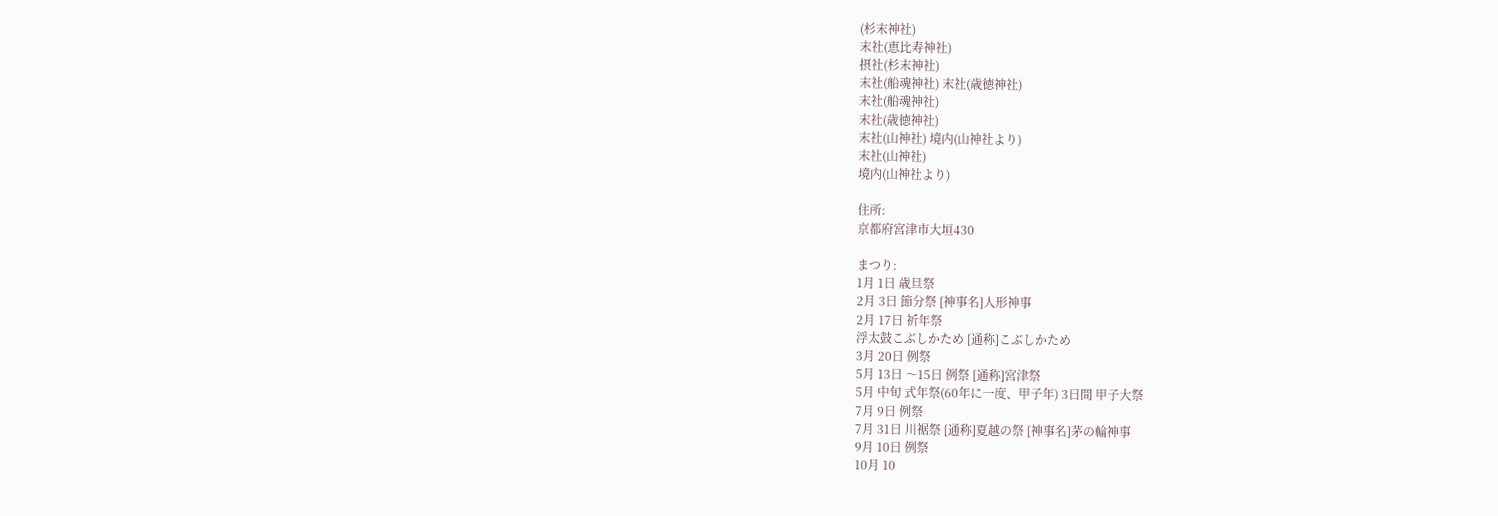(杉末神社)
末社(恵比寿神社)
摂社(杉末神社)
末社(船魂神社) 末社(歳徳神社)
末社(船魂神社)
末社(歳徳神社)
末社(山神社) 境内(山神社より)
末社(山神社)
境内(山神社より)

住所:
京都府宮津市大垣430

まつり:
1月 1日 歳旦祭
2月 3日 節分祭 [神事名]人形神事
2月 17日 祈年祭
浮太鼓こぶしかため [通称]こぶしかため
3月 20日 例祭
5月 13日 〜15日 例祭 [通称]宮津祭
5月 中旬 式年祭(60年に一度、甲子年) 3日間 甲子大祭
7月 9日 例祭
7月 31日 川裾祭 [通称]夏越の祭 [神事名]茅の輪神事
9月 10日 例祭
10月 10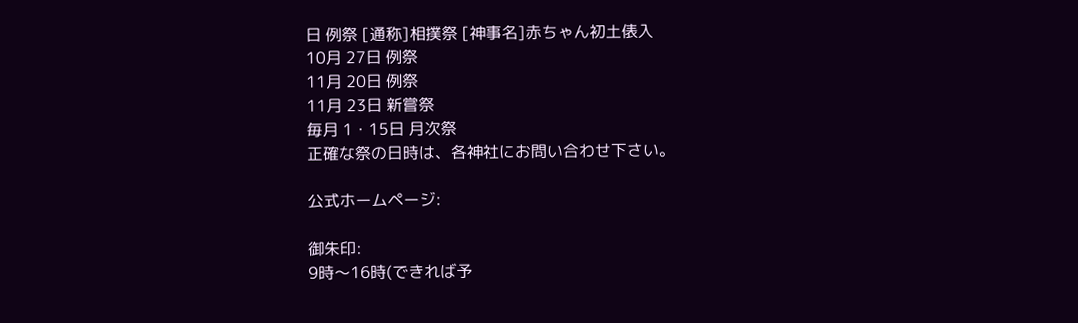日 例祭 [通称]相撲祭 [神事名]赤ちゃん初土俵入
10月 27日 例祭
11月 20日 例祭
11月 23日 新嘗祭
毎月 1・15日 月次祭
正確な祭の日時は、各神社にお問い合わせ下さい。

公式ホームページ:

御朱印:
9時〜16時(できれば予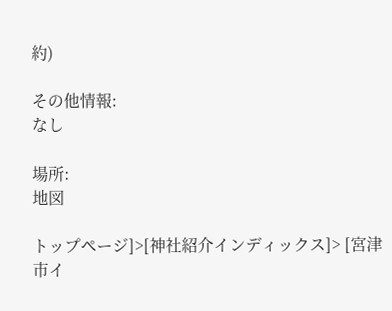約)

その他情報:
なし

場所:
地図

トップページ]>[神社紹介インディックス]> [宮津市イ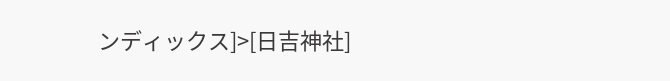ンディックス]>[日吉神社]